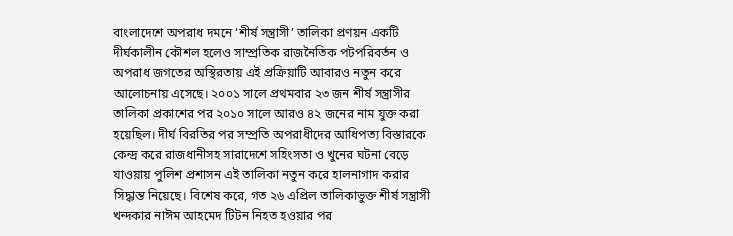বাংলাদেশে অপরাধ দমনে ‘শীর্ষ সন্ত্রাসী’ তালিকা প্রণয়ন একটি দীর্ঘকালীন কৌশল হলেও সাম্প্রতিক রাজনৈতিক পটপরিবর্তন ও অপরাধ জগতের অস্থিরতায় এই প্রক্রিয়াটি আবারও নতুন করে আলোচনায় এসেছে। ২০০১ সালে প্রথমবার ২৩ জন শীর্ষ সন্ত্রাসীর তালিকা প্রকাশের পর ২০১০ সালে আরও ৪২ জনের নাম যুক্ত করা হয়েছিল। দীর্ঘ বিরতির পর সম্প্রতি অপরাধীদের আধিপত্য বিস্তারকে কেন্দ্র করে রাজধানীসহ সারাদেশে সহিংসতা ও খুনের ঘটনা বেড়ে যাওয়ায় পুলিশ প্রশাসন এই তালিকা নতুন করে হালনাগাদ করার সিদ্ধান্ত নিয়েছে। বিশেষ করে, গত ২৬ এপ্রিল তালিকাভুক্ত শীর্ষ সন্ত্রাসী খন্দকার নাঈম আহমেদ টিটন নিহত হওয়ার পর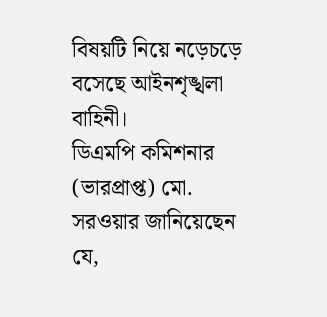বিষয়টি নিয়ে নড়েচড়ে বসেছে আইনশৃঙ্খলা বাহিনী।
ডিএমপি কমিশনার (ভারপ্রাপ্ত) মো. সরওয়ার জানিয়েছেন যে,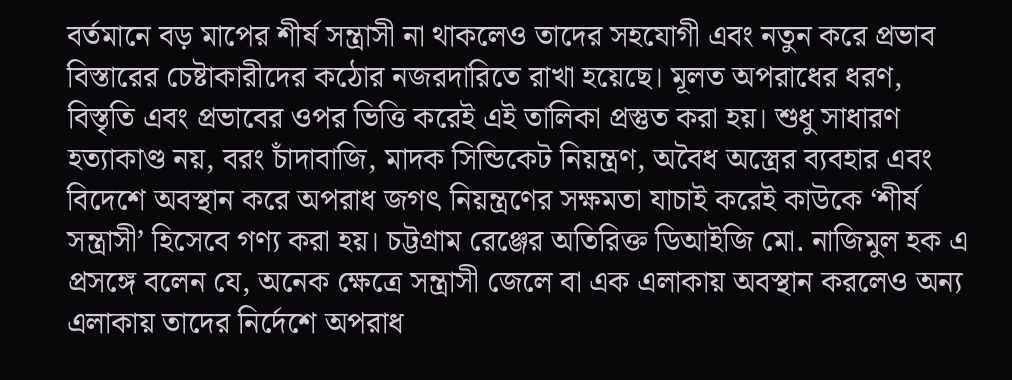বর্তমানে বড় মাপের শীর্ষ সন্ত্রাসী না থাকলেও তাদের সহযোগী এবং নতুন করে প্রভাব বিস্তারের চেষ্টাকারীদের কঠোর নজরদারিতে রাখা হয়েছে। মূলত অপরাধের ধরণ, বিস্তৃতি এবং প্রভাবের ওপর ভিত্তি করেই এই তালিকা প্রস্তুত করা হয়। শুধু সাধারণ হত্যাকাণ্ড নয়, বরং চাঁদাবাজি, মাদক সিন্ডিকেট নিয়ন্ত্রণ, অবৈধ অস্ত্রের ব্যবহার এবং বিদেশে অবস্থান করে অপরাধ জগৎ নিয়ন্ত্রণের সক্ষমতা যাচাই করেই কাউকে ‘শীর্ষ সন্ত্রাসী’ হিসেবে গণ্য করা হয়। চট্টগ্রাম রেঞ্জের অতিরিক্ত ডিআইজি মো. নাজিমুল হক এ প্রসঙ্গে বলেন যে, অনেক ক্ষেত্রে সন্ত্রাসী জেলে বা এক এলাকায় অবস্থান করলেও অন্য এলাকায় তাদের নির্দেশে অপরাধ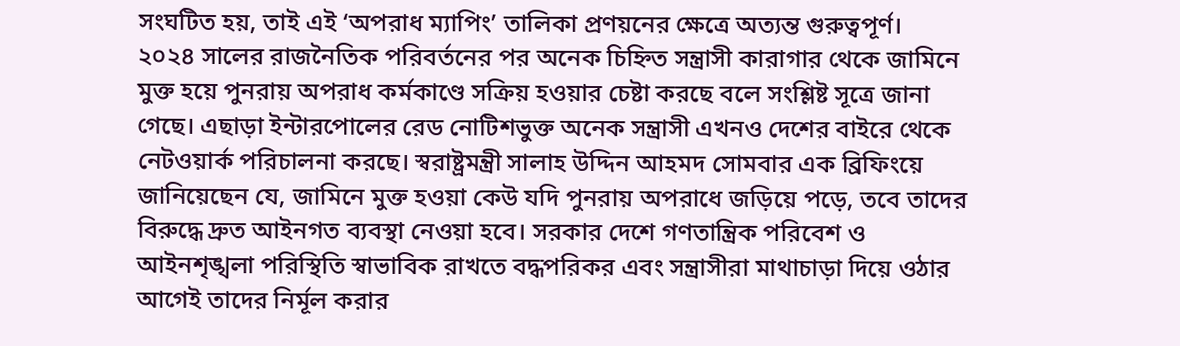সংঘটিত হয়, তাই এই ‘অপরাধ ম্যাপিং’ তালিকা প্রণয়নের ক্ষেত্রে অত্যন্ত গুরুত্বপূর্ণ।
২০২৪ সালের রাজনৈতিক পরিবর্তনের পর অনেক চিহ্নিত সন্ত্রাসী কারাগার থেকে জামিনে মুক্ত হয়ে পুনরায় অপরাধ কর্মকাণ্ডে সক্রিয় হওয়ার চেষ্টা করছে বলে সংশ্লিষ্ট সূত্রে জানা গেছে। এছাড়া ইন্টারপোলের রেড নোটিশভুক্ত অনেক সন্ত্রাসী এখনও দেশের বাইরে থেকে নেটওয়ার্ক পরিচালনা করছে। স্বরাষ্ট্রমন্ত্রী সালাহ উদ্দিন আহমদ সোমবার এক ব্রিফিংয়ে জানিয়েছেন যে, জামিনে মুক্ত হওয়া কেউ যদি পুনরায় অপরাধে জড়িয়ে পড়ে, তবে তাদের বিরুদ্ধে দ্রুত আইনগত ব্যবস্থা নেওয়া হবে। সরকার দেশে গণতান্ত্রিক পরিবেশ ও আইনশৃঙ্খলা পরিস্থিতি স্বাভাবিক রাখতে বদ্ধপরিকর এবং সন্ত্রাসীরা মাথাচাড়া দিয়ে ওঠার আগেই তাদের নির্মূল করার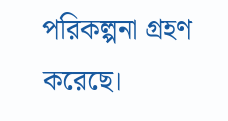পরিকল্পনা গ্রহণ করেছে।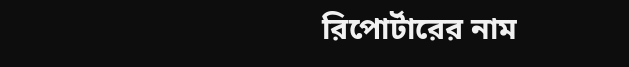রিপোর্টারের নাম